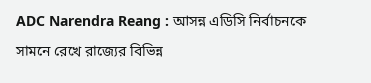ADC Narendra Reang : আসন্ন এডিসি নির্বাচনকে সামনে রেখে রাজ্যের বিভিন্ন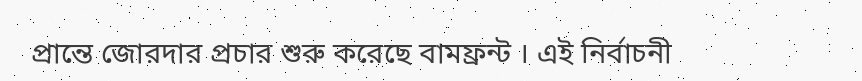প্রান্তে জোরদার প্রচার শুরু করেছে বামফ্রন্ট । এই নির্বাচনী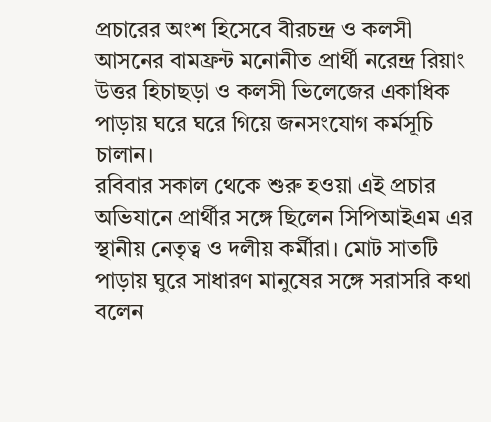প্রচারের অংশ হিসেবে বীরচন্দ্র ও কলসী আসনের বামফ্রন্ট মনোনীত প্রার্থী নরেন্দ্র রিয়াং উত্তর হিচাছড়া ও কলসী ভিলেজের একাধিক পাড়ায় ঘরে ঘরে গিয়ে জনসংযোগ কর্মসূচি চালান।
রবিবার সকাল থেকে শুরু হওয়া এই প্রচার অভিযানে প্রার্থীর সঙ্গে ছিলেন সিপিআইএম এর স্থানীয় নেতৃত্ব ও দলীয় কর্মীরা। মোট সাতটি পাড়ায় ঘুরে সাধারণ মানুষের সঙ্গে সরাসরি কথা বলেন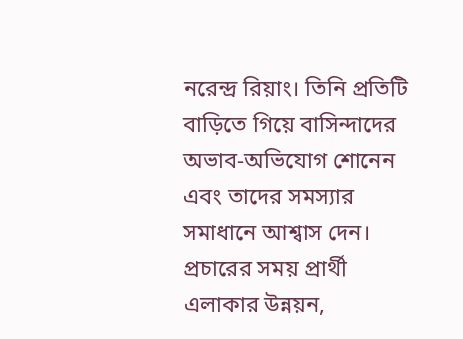নরেন্দ্র রিয়াং। তিনি প্রতিটি বাড়িতে গিয়ে বাসিন্দাদের অভাব-অভিযোগ শোনেন এবং তাদের সমস্যার সমাধানে আশ্বাস দেন।
প্রচারের সময় প্রার্থী এলাকার উন্নয়ন,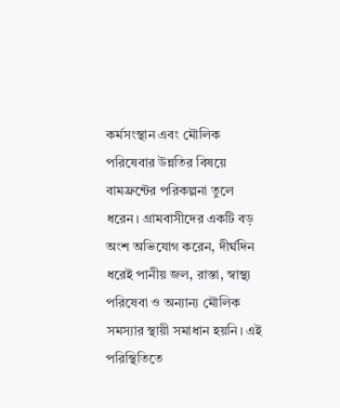কর্মসংস্থান এবং মৌলিক পরিষেবার উন্নতির বিষয়ে বামফ্রন্টের পরিকল্পনা তুলে ধরেন। গ্রামবাসীদের একটি বড় অংশ অভিযোগ করেন, দীর্ঘদিন ধরেই পানীয় জল, রাস্তা, স্বাস্থ্য পরিষেবা ও অন্যান্য মৌলিক সমস্যার স্থায়ী সমাধান হয়নি। এই পরিস্থিতিতে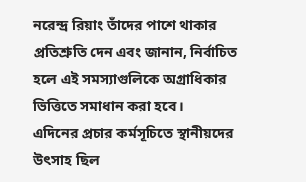নরেন্দ্র রিয়াং তাঁদের পাশে থাকার প্রতিশ্রুতি দেন এবং জানান, নির্বাচিত হলে এই সমস্যাগুলিকে অগ্রাধিকার ভিত্তিতে সমাধান করা হবে।
এদিনের প্রচার কর্মসূচিতে স্থানীয়দের উৎসাহ ছিল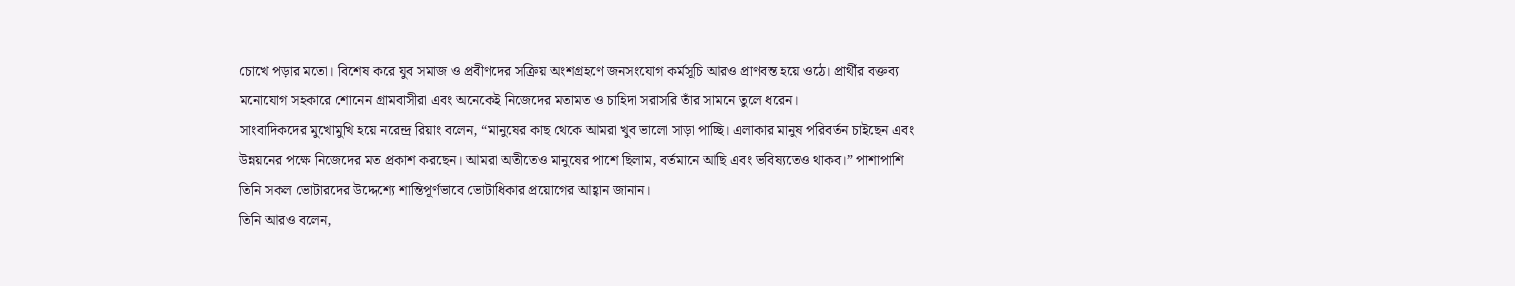চোখে পড়ার মতো। বিশেষ করে যুব সমাজ ও প্রবীণদের সক্রিয় অংশগ্রহণে জনসংযোগ কর্মসূচি আরও প্রাণবন্ত হয়ে ওঠে। প্রার্থীর বক্তব্য মনোযোগ সহকারে শোনেন গ্রামবাসীরা এবং অনেকেই নিজেদের মতামত ও চাহিদা সরাসরি তাঁর সামনে তুলে ধরেন।
সাংবাদিকদের মুখোমুখি হয়ে নরেন্দ্র রিয়াং বলেন, “মানুষের কাছ থেকে আমরা খুব ভালো সাড়া পাচ্ছি। এলাকার মানুষ পরিবর্তন চাইছেন এবং উন্নয়নের পক্ষে নিজেদের মত প্রকাশ করছেন। আমরা অতীতেও মানুষের পাশে ছিলাম, বর্তমানে আছি এবং ভবিষ্যতেও থাকব।” পাশাপাশি তিনি সকল ভোটারদের উদ্দেশ্যে শান্তিপূর্ণভাবে ভোটাধিকার প্রয়োগের আহ্বান জানান।
তিনি আরও বলেন,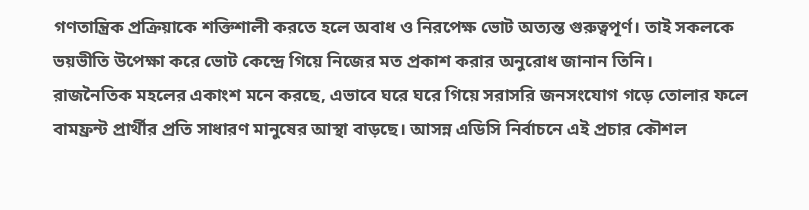গণতান্ত্রিক প্রক্রিয়াকে শক্তিশালী করতে হলে অবাধ ও নিরপেক্ষ ভোট অত্যন্ত গুরুত্বপূর্ণ। তাই সকলকে ভয়ভীতি উপেক্ষা করে ভোট কেন্দ্রে গিয়ে নিজের মত প্রকাশ করার অনুরোধ জানান তিনি।
রাজনৈতিক মহলের একাংশ মনে করছে, এভাবে ঘরে ঘরে গিয়ে সরাসরি জনসংযোগ গড়ে তোলার ফলে বামফ্রন্ট প্রার্থীর প্রতি সাধারণ মানুষের আস্থা বাড়ছে। আসন্ন এডিসি নির্বাচনে এই প্রচার কৌশল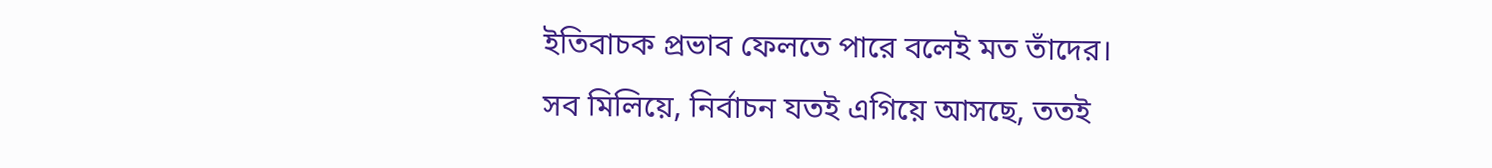ইতিবাচক প্রভাব ফেলতে পারে বলেই মত তাঁদের।
সব মিলিয়ে, নির্বাচন যতই এগিয়ে আসছে, ততই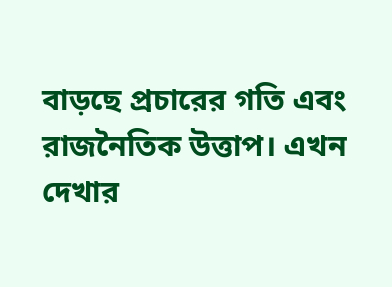বাড়ছে প্রচারের গতি এবং রাজনৈতিক উত্তাপ। এখন দেখার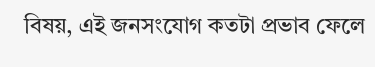বিষয়, এই জনসংযোগ কতটা প্রভাব ফেলে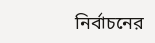নির্বাচনের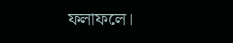ফলাফলে।